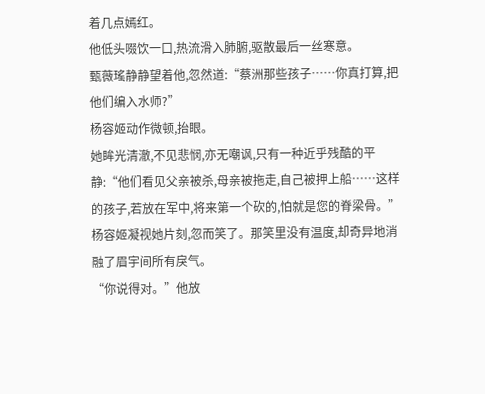着几点嫣红。
他低头啜饮一口,热流滑入肺腑,驱散最后一丝寒意。
甄薇瑤静静望着他,忽然道:“蔡洲那些孩子……你真打算,把他们编入水师?”
杨容姬动作微顿,抬眼。
她眸光清澈,不见悲悯,亦无嘲讽,只有一种近乎残酷的平静:“他们看见父亲被杀,母亲被拖走,自己被押上船……这样的孩子,若放在军中,将来第一个砍的,怕就是您的脊梁骨。”
杨容姬凝视她片刻,忽而笑了。那笑里没有温度,却奇异地消融了眉宇间所有戾气。
“你说得对。”他放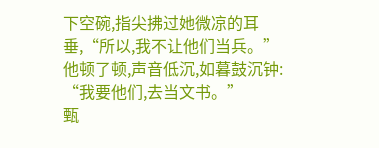下空碗,指尖拂过她微凉的耳垂,“所以,我不让他们当兵。”
他顿了顿,声音低沉,如暮鼓沉钟:
“我要他们,去当文书。”
甄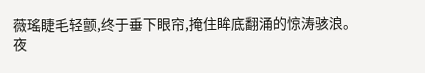薇瑤睫毛轻颤,终于垂下眼帘,掩住眸底翻涌的惊涛骇浪。
夜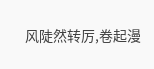风陡然转厉,卷起漫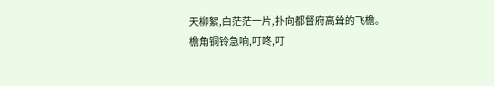天柳絮,白茫茫一片,扑向都督府高耸的飞檐。檐角铜铃急响,叮咚,叮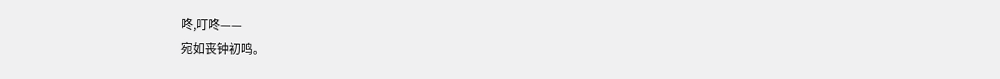咚,叮咚——
宛如丧钟初鸣。